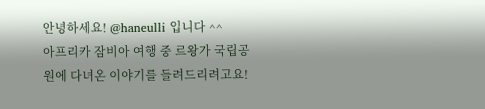안녕하세요! @haneulli 입니다 ^^
아프리카 잠비아 여행 중 르왕가 국립공원에 다녀온 이야기를 들려드리려고요!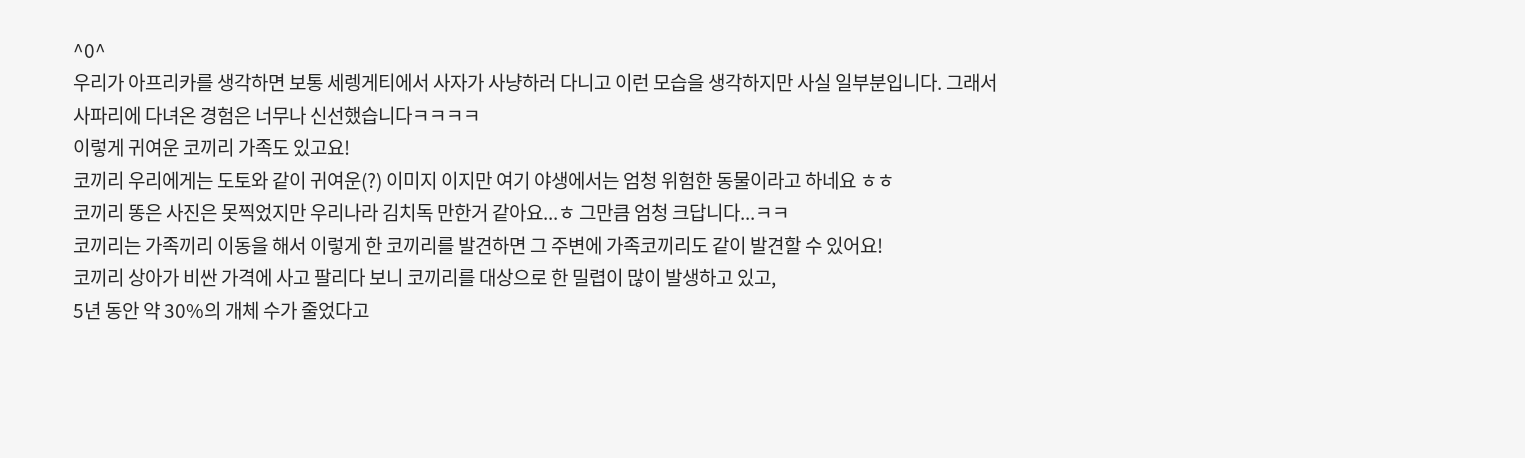^0^
우리가 아프리카를 생각하면 보통 세렝게티에서 사자가 사냥하러 다니고 이런 모습을 생각하지만 사실 일부분입니다. 그래서 사파리에 다녀온 경험은 너무나 신선했습니다ㅋㅋㅋㅋ
이렇게 귀여운 코끼리 가족도 있고요!
코끼리 우리에게는 도토와 같이 귀여운(?) 이미지 이지만 여기 야생에서는 엄청 위험한 동물이라고 하네요 ㅎㅎ
코끼리 똥은 사진은 못찍었지만 우리나라 김치독 만한거 같아요...ㅎ 그만큼 엄청 크답니다...ㅋㅋ
코끼리는 가족끼리 이동을 해서 이렇게 한 코끼리를 발견하면 그 주변에 가족코끼리도 같이 발견할 수 있어요!
코끼리 상아가 비싼 가격에 사고 팔리다 보니 코끼리를 대상으로 한 밀렵이 많이 발생하고 있고,
5년 동안 약 30%의 개체 수가 줄었다고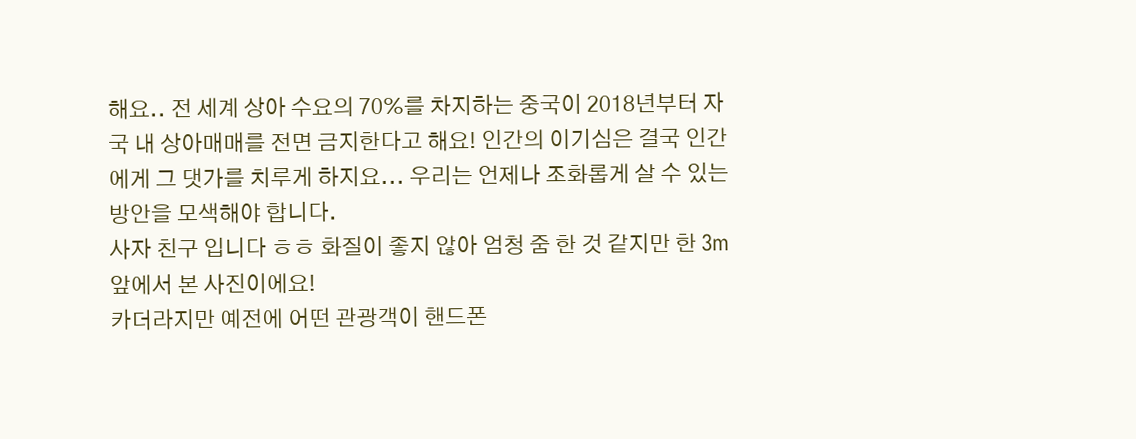해요.. 전 세계 상아 수요의 70%를 차지하는 중국이 2018년부터 자국 내 상아매매를 전면 금지한다고 해요! 인간의 이기심은 결국 인간에게 그 댓가를 치루게 하지요... 우리는 언제나 조화롭게 살 수 있는 방안을 모색해야 합니다.
사자 친구 입니다 ㅎㅎ 화질이 좋지 않아 엄청 줌 한 것 같지만 한 3m 앞에서 본 사진이에요!
카더라지만 예전에 어떤 관광객이 핸드폰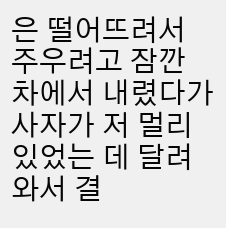은 떨어뜨려서 주우려고 잠깐 차에서 내렸다가 사자가 저 멀리 있었는 데 달려와서 결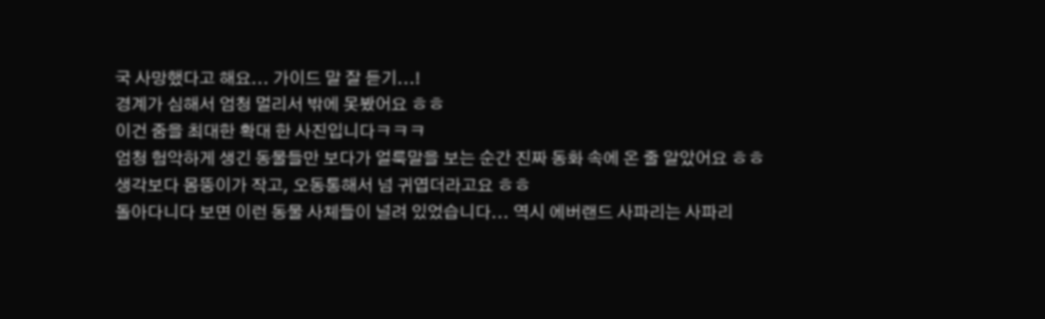국 사망했다고 해요... 가이드 말 잘 듣기...!
경계가 심해서 엄청 멀리서 밖에 못봤어요 ㅎㅎ
이건 줌을 최대한 확대 한 사진입니다ㅋㅋㅋ
엄청 험악하게 생긴 동물들만 보다가 얼룩말을 보는 순간 진짜 동화 속에 온 줄 알았어요 ㅎㅎ
생각보다 몸뚱이가 작고, 오동통해서 넘 귀엽더라고요 ㅎㅎ
돌아다니다 보면 이런 동물 사체들이 널려 있었습니다... 역시 에버랜드 사파리는 사파리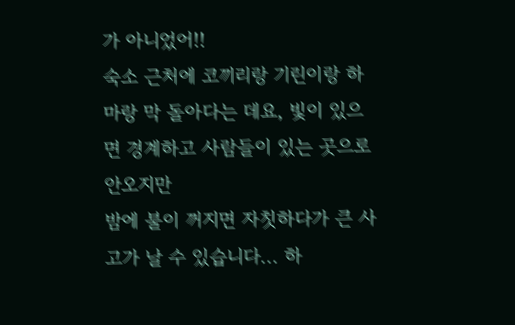가 아니었어!!
숙소 근처에 코끼리랑 기린이랑 하마랑 막 돌아다는 데요, 빛이 있으면 경계하고 사람들이 있는 곳으로 안오지만
밤에 불이 꺼지면 자칫하다가 큰 사고가 날 수 있습니다... 하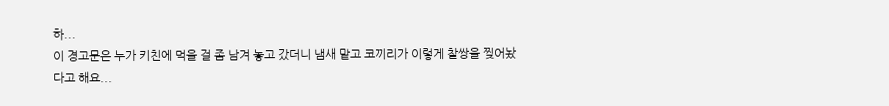하...
이 경고문은 누가 키친에 먹을 걸 좀 남겨 놓고 갔더니 냄새 맡고 코끼리가 이렇게 찰쌍을 찢어놨다고 해요...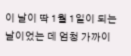이 날이 딱 1월 1일이 되는 날이었는 데 엄청 가까이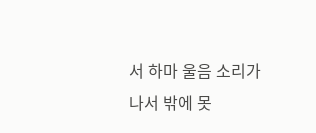서 하마 울음 소리가 나서 밖에 못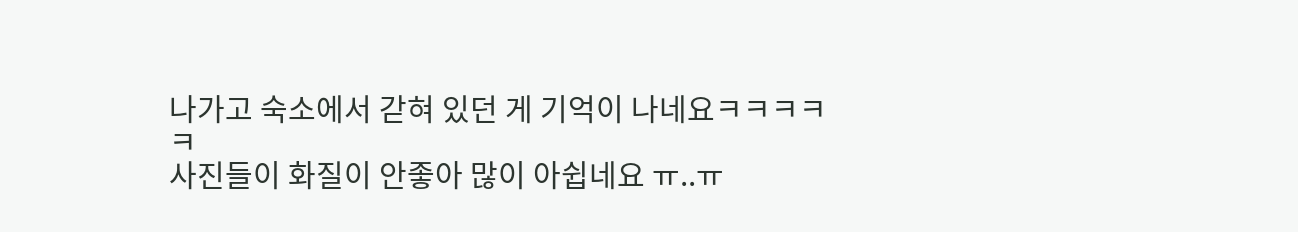나가고 숙소에서 갇혀 있던 게 기억이 나네요ㅋㅋㅋㅋㅋ
사진들이 화질이 안좋아 많이 아쉽네요 ㅠ..ㅠ